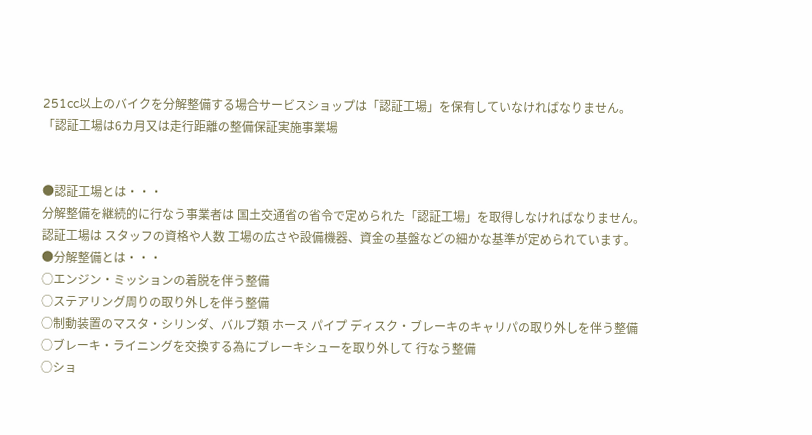251cc以上のバイクを分解整備する場合サービスショップは「認証工場」を保有していなければなりません。
「認証工場は6カ月又は走行距離の整備保証実施事業場


●認証工場とは・・・
分解整備を継続的に行なう事業者は 国土交通省の省令で定められた「認証工場」を取得しなければなりません。
認証工場は スタッフの資格や人数 工場の広さや設備機器、資金の基盤などの細かな基準が定められています。
●分解整備とは・・・
○エンジン・ミッションの着脱を伴う整備
○ステアリング周りの取り外しを伴う整備
○制動装置のマスタ・シリンダ、バルブ類 ホース パイプ ディスク・ブレーキのキャリパの取り外しを伴う整備
○ブレーキ・ライニングを交換する為にブレーキシューを取り外して 行なう整備
○ショ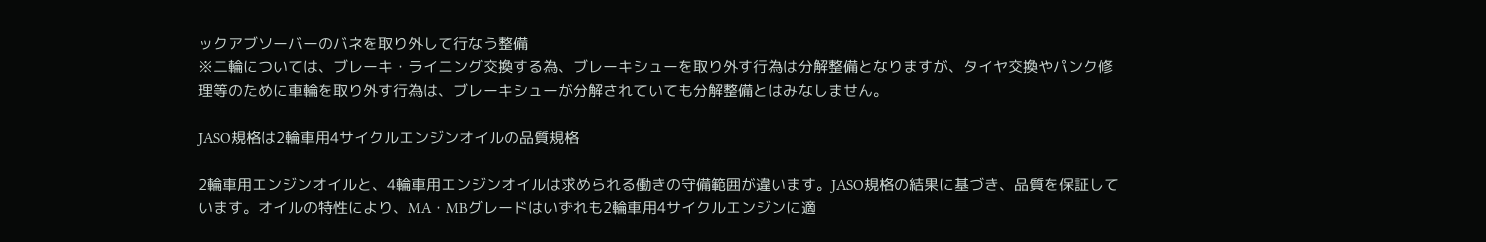ックアブソーバーのバネを取り外して行なう整備
※二輪については、ブレーキ・ライニング交換する為、ブレーキシューを取り外す行為は分解整備となりますが、タイヤ交換やパンク修理等のために車輪を取り外す行為は、ブレーキシューが分解されていても分解整備とはみなしません。

JASO規格は2輪車用4サイクルエンジンオイルの品質規格

2輪車用エンジンオイルと、4輪車用エンジンオイルは求められる働きの守備範囲が違います。JASO規格の結果に基づき、品質を保証しています。オイルの特性により、MA・MBグレードはいずれも2輪車用4サイクルエンジンに適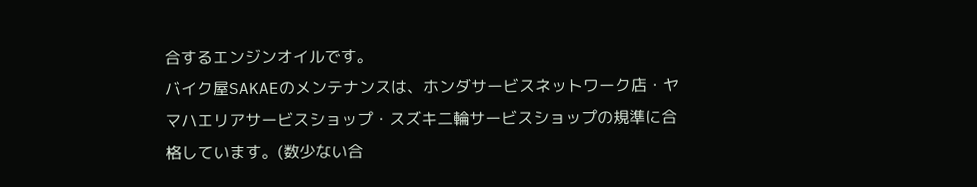合するエンジンオイルです。
バイク屋SAKAEのメンテナンスは、ホンダサービスネットワーク店・ヤマハエリアサービスショップ・スズキ二輪サービスショップの規準に合格しています。(数少ない合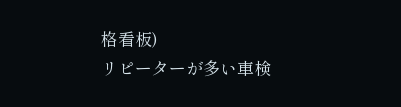格看板)
リピーターが多い車検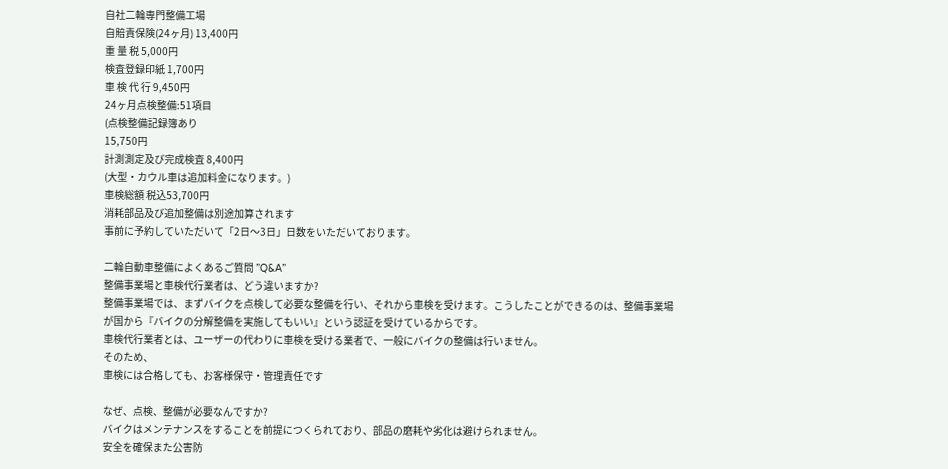自社二輪専門整備工場
自賠責保険(24ヶ月) 13,400円
重 量 税 5,000円
検査登録印紙 1,700円
車 検 代 行 9,450円
24ヶ月点検整備:51項目
(点検整備記録簿あり
15,750円
計測測定及び完成検査 8,400円
(大型・カウル車は追加料金になります。)
車検総額 税込53,700円
消耗部品及び追加整備は別途加算されます
事前に予約していただいて「2日〜3日」日数をいただいております。

二輪自動車整備によくあるご質問 ”Q&A”
整備事業場と車検代行業者は、どう違いますか?
整備事業場では、まずバイクを点検して必要な整備を行い、それから車検を受けます。こうしたことができるのは、整備事業場が国から『バイクの分解整備を実施してもいい』という認証を受けているからです。
車検代行業者とは、ユーザーの代わりに車検を受ける業者で、一般にバイクの整備は行いません。
そのため、
車検には合格しても、お客様保守・管理責任です

なぜ、点検、整備が必要なんですか?
バイクはメンテナンスをすることを前提につくられており、部品の磨耗や劣化は避けられません。
安全を確保また公害防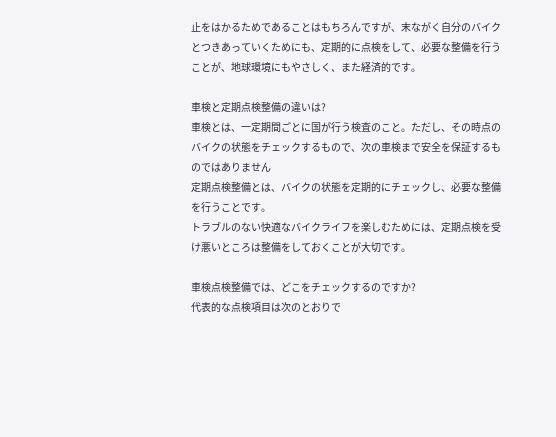止をはかるためであることはもちろんですが、末ながく自分のバイクとつきあっていくためにも、定期的に点検をして、必要な整備を行うことが、地球環境にもやさしく、また経済的です。

車検と定期点検整備の違いは?
車検とは、一定期間ごとに国が行う検査のこと。ただし、その時点のバイクの状態をチェックするもので、次の車検まで安全を保証するものではありません
定期点検整備とは、バイクの状態を定期的にチェックし、必要な整備を行うことです。
トラブルのない快適なバイクライフを楽しむためには、定期点検を受け悪いところは整備をしておくことが大切です。

車検点検整備では、どこをチェックするのですか?
代表的な点検項目は次のとおりで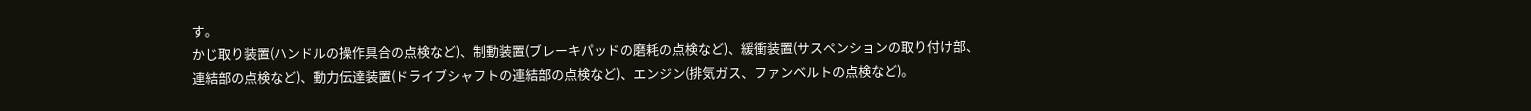す。
かじ取り装置(ハンドルの操作具合の点検など)、制動装置(ブレーキパッドの磨耗の点検など)、緩衝装置(サスペンションの取り付け部、連結部の点検など)、動力伝達装置(ドライブシャフトの連結部の点検など)、エンジン(排気ガス、ファンベルトの点検など)。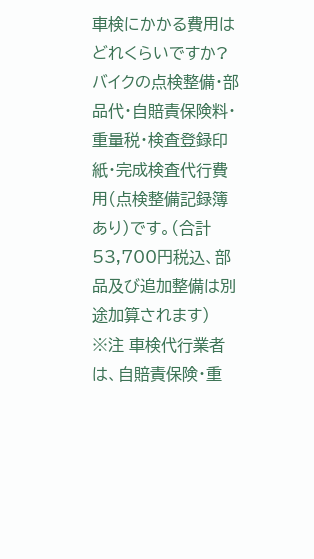車検にかかる費用はどれくらいですか?
バイクの点検整備・部品代・自賠責保険料・重量税・検査登録印紙・完成検査代行費用(点検整備記録簿あり)です。(合計53,700円税込、部品及び追加整備は別途加算されます)
※注 車検代行業者は、自賠責保険・重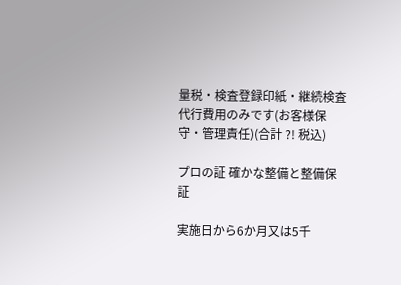量税・検査登録印紙・継続検査代行費用のみです(お客様保守・管理責任)(合計 ?! 税込)

プロの証 確かな整備と整備保証

実施日から6か月又は5千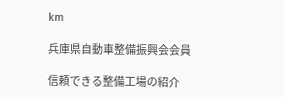km

兵庫県自動車整備振興会会員

信頼できる整備工場の紹介